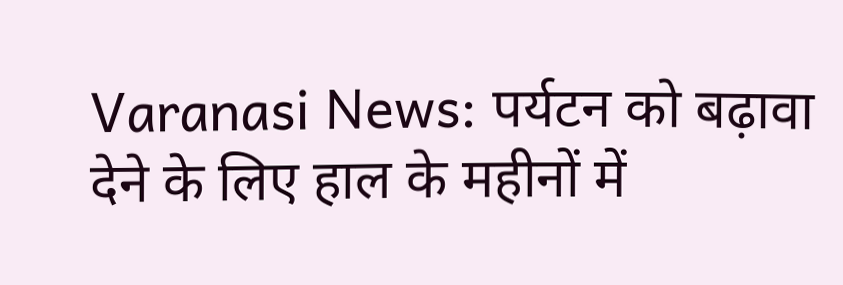Varanasi News: पर्यटन को बढ़ावा देने के लिए हाल के महीनों में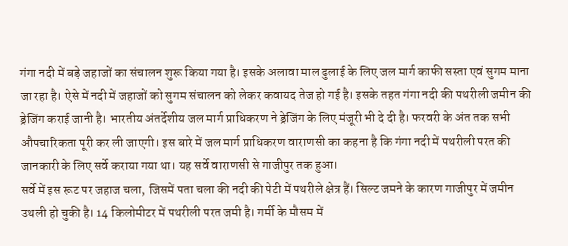गंगा नदी में बड़े जहाजों का संचालन शुरू किया गया है। इसके अलावा माल ढुलाई के लिए जल मार्ग काफी सस्ता एवं सुगम माना जा रहा है। ऐसे में नदी में जहाजों को सुगम संचालन को लेकर कवायद तेज हो गई है। इसके तहत गंगा नदी की पथरीली जमीन की ड्रेजिंग कराई जानी है। भारतीय अंतर्देशीय जल मार्ग प्राधिकरण ने ड्रेजिंग के लिए मंजूरी भी दे दी है। फरवरी के अंत तक सभी औपचारिकता पूरी कर ली जाएगी। इस बारे में जल मार्ग प्राधिकरण वाराणसी का कहना है कि गंगा नदी में पथरीली परत की जानकारी के लिए सर्वे कराया गया था। यह सर्वे वाराणसी से गाजीपुर तक हुआ।
सर्वे में इस रूट पर जहाज चला, जिसमें पता चला की नदी की पेटी में पथरीले क्षेत्र हैं। सिल्ट जमने के कारण गाजीपुर में जमीन उथली हो चुकी है। 14 किलोमीटर में पथरीली परत जमी है। गर्मी के मौसम में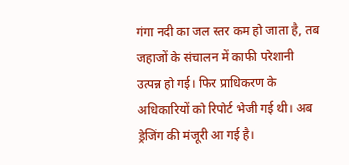गंगा नदी का जल स्तर कम हो जाता है, तब जहाजों के संचालन में काफी परेशानी उत्पन्न हो गई। फिर प्राधिकरण के अधिकारियों को रिपोर्ट भेजी गई थी। अब ड्रेजिंग की मंजूरी आ गई है।